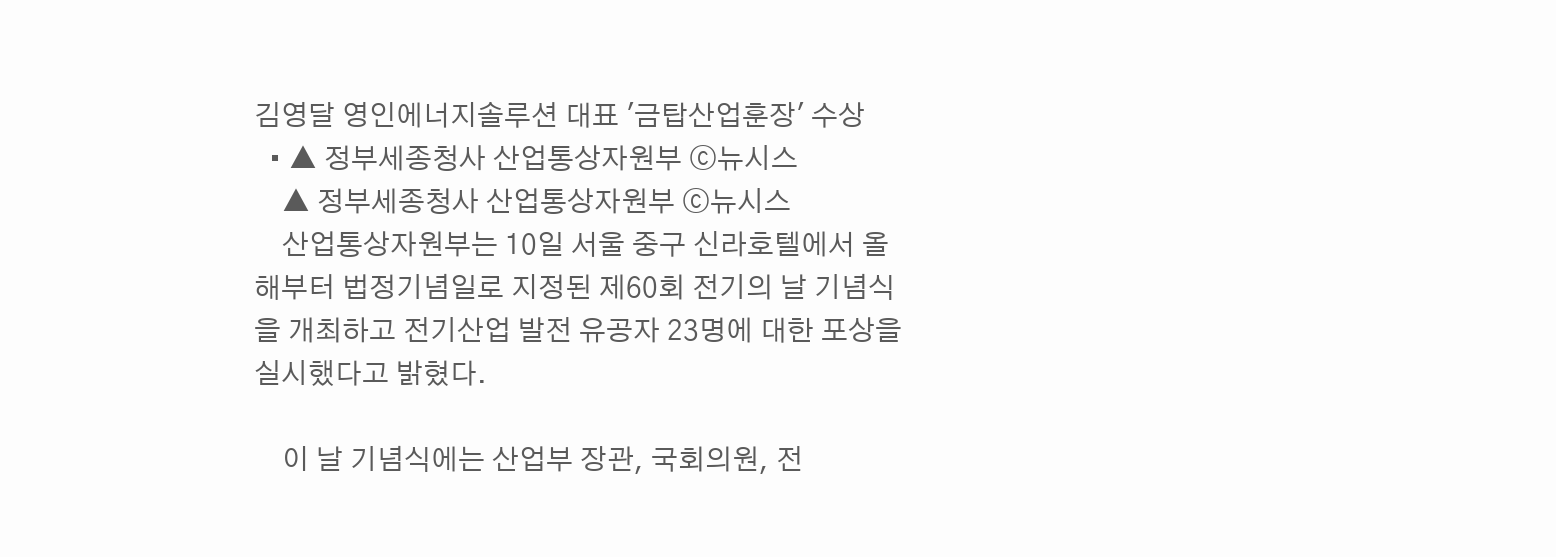김영달 영인에너지솔루션 대표 '금탑산업훈장' 수상
  • ▲ 정부세종청사 산업통상자원부 ⓒ뉴시스
    ▲ 정부세종청사 산업통상자원부 ⓒ뉴시스
    산업통상자원부는 10일 서울 중구 신라호텔에서 올해부터 법정기념일로 지정된 제60회 전기의 날 기념식을 개최하고 전기산업 발전 유공자 23명에 대한 포상을 실시했다고 밝혔다.

    이 날 기념식에는 산업부 장관, 국회의원, 전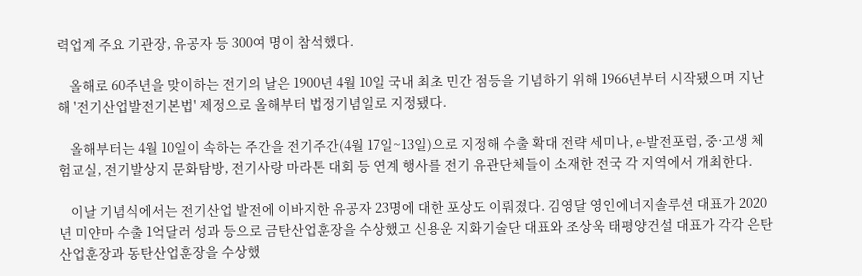력업계 주요 기관장, 유공자 등 300여 명이 참석했다.

    올해로 60주년을 맞이하는 전기의 날은 1900년 4월 10일 국내 최초 민간 점등을 기념하기 위해 1966년부터 시작됐으며 지난해 '전기산업발전기본법' 제정으로 올해부터 법정기념일로 지정됐다.

    올해부터는 4월 10일이 속하는 주간을 전기주간(4월 17일~13일)으로 지정해 수출 확대 전략 세미나, e-발전포럼, 중·고생 체험교실, 전기발상지 문화탐방, 전기사랑 마라톤 대회 등 연계 행사를 전기 유관단체들이 소재한 전국 각 지역에서 개최한다.

    이날 기념식에서는 전기산업 발전에 이바지한 유공자 23명에 대한 포상도 이뤄졌다. 김영달 영인에너지솔루션 대표가 2020년 미얀마 수출 1억달러 성과 등으로 금탄산업훈장을 수상했고 신용운 지화기술단 대표와 조상욱 태평양건설 대표가 각각 은탄산업훈장과 동탄산업훈장을 수상했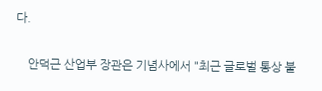다.

    안덕근 산업부 장관은 기념사에서 "최근 글로벌 통상 불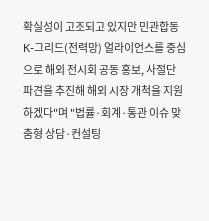확실성이 고조되고 있지만 민관합동 K-그리드(전력망) 얼라이언스를 중심으로 해외 전시회 공동 홍보, 사절단 파견을 추진해 해외 시장 개척을 지원하겠다"며 "법률·회계·통관 이슈 맞춤형 상담·컨설팅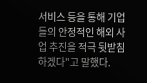서비스 등을 통해 기업들의 안정적인 해외 사업 추진을 적극 뒷받침하겠다"고 말했다.